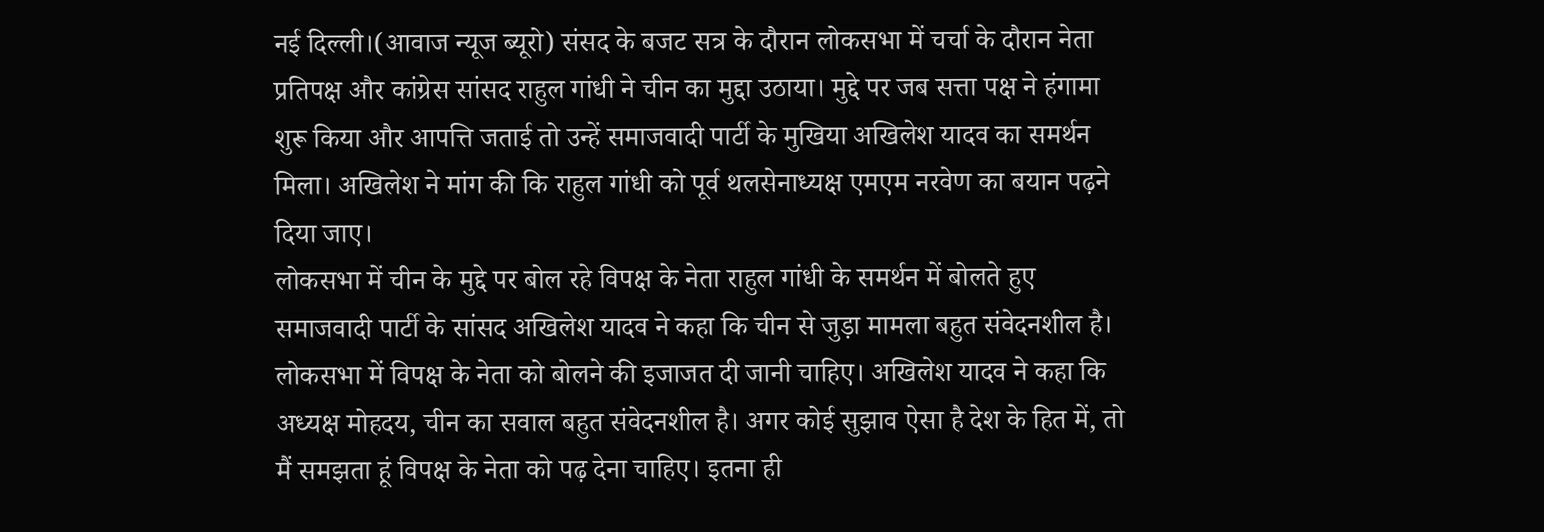नई दिल्ली।(आवाज न्यूज ब्यूरो) संसद के बजट सत्र के दौरान लोकसभा में चर्चा के दौरान नेता प्रतिपक्ष और कांग्रेस सांसद राहुल गांधी ने चीन का मुद्दा उठाया। मुद्दे पर जब सत्ता पक्ष ने हंगामा शुरू किया और आपत्ति जताई तो उन्हें समाजवादी पार्टी के मुखिया अखिलेश यादव का समर्थन मिला। अखिलेश ने मांग की कि राहुल गांधी को पूर्व थलसेनाध्यक्ष एमएम नरवेण का बयान पढ़ने दिया जाए।
लोकसभा में चीन के मुद्दे पर बोल रहे विपक्ष के नेता राहुल गांधी के समर्थन में बोलते हुए समाजवादी पार्टी के सांसद अखिलेश यादव ने कहा कि चीन से जुड़ा मामला बहुत संवेदनशील है। लोकसभा में विपक्ष के नेता को बोलने की इजाजत दी जानी चाहिए। अखिलेश यादव ने कहा कि अध्यक्ष मोहदय, चीन का सवाल बहुत संवेदनशील है। अगर कोई सुझाव ऐसा है देश के हित में, तो मैं समझता हूं विपक्ष के नेता को पढ़ देना चाहिए। इतना ही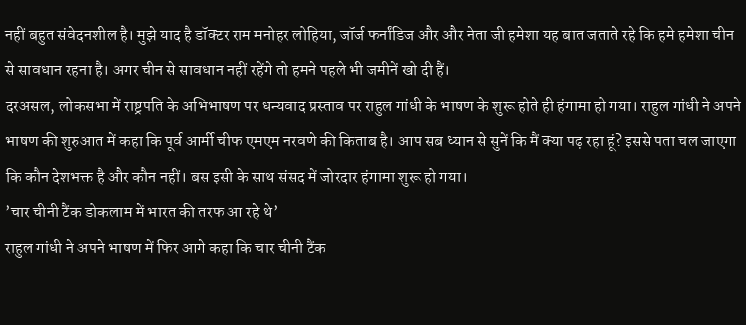नहीं बहुत संवेदनशील है। मुझे याद है डॉक्टर राम मनोहर लोहिया, जॉर्ज फर्नांडिज और और नेता जी हमेशा यह बात जताते रहे कि हमे हमेशा चीन से सावधान रहना है। अगर चीन से सावधान नहीं रहेंगे तो हमने पहले भी जमीनें खो दी हैं।
दरअसल, लोकसभा में राष्ट्रपति के अभिभाषण पर धन्यवाद प्रस्ताव पर राहुल गांधी के भाषण के शुरू होते ही हंगामा हो गया। राहुल गांधी ने अपने भाषण की शुरुआत में कहा कि पूर्व आर्मी चीफ एमएम नरवणे की किताब है। आप सब ध्यान से सुनें कि मैं क्या पढ़ रहा हूं? इससे पता चल जाएगा कि कौन देशभक्त है और कौन नहीं। बस इसी के साथ संसद में जोरदार हंगामा शुरू हो गया।
’चार चीनी टैंक डोकलाम में भारत की तरफ आ रहे थे’
राहुल गांधी ने अपने भाषण में फिर आगे कहा कि चार चीनी टैंक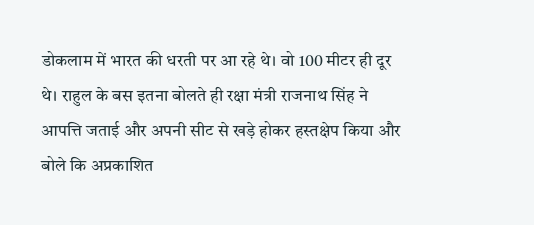डोकलाम में भारत की धरती पर आ रहे थे। वो 100 मीटर ही दूर थे। राहुल के बस इतना बोलते ही रक्षा मंत्री राजनाथ सिंह ने आपत्ति जताई और अपनी सीट से खड़े होकर हस्तक्षेप किया और बोले कि अप्रकाशित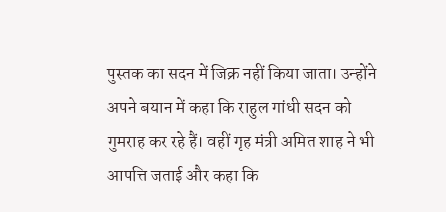पुस्तक का सदन में जिक्र नहीं किया जाता। उन्होंने अपने बयान में कहा कि राहुल गांधी सदन को गुमराह कर रहे हैं। वहीं गृह मंत्री अमित शाह ने भी आपत्ति जताई और कहा कि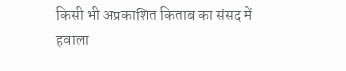किसी भी अप्रकाशित किताब का संसद में हवाला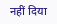नहीं दिया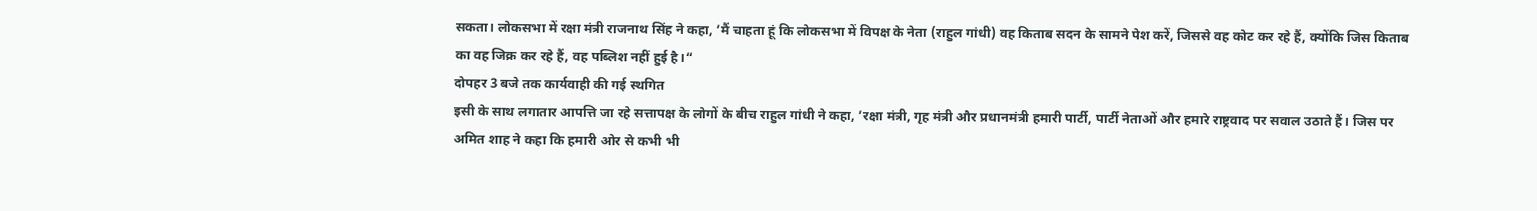सकता। लोकसभा में रक्षा मंत्री राजनाथ सिंह ने कहा, ’मैं चाहता हूं कि लोकसभा में विपक्ष के नेता (राहुल गांधी) वह किताब सदन के सामने पेश करें, जिससे वह कोट कर रहे हैं, क्योंकि जिस किताब का वह जिक्र कर रहे हैं, वह पब्लिश नहीं हुई है।“
दोपहर 3 बजे तक कार्यवाही की गई स्थगित
इसी के साथ लगातार आपत्ति जा रहे सत्तापक्ष के लोगों के बीच राहुल गांधी ने कहा, ’रक्षा मंत्री, गृह मंत्री और प्रधानमंत्री हमारी पार्टी, पार्टी नेताओं और हमारे राष्ट्रवाद पर सवाल उठाते हैं। जिस पर अमित शाह ने कहा कि हमारी ओर से कभी भी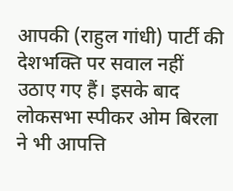आपकी (राहुल गांधी) पार्टी की देशभक्ति पर सवाल नहीं उठाए गए हैं। इसके बाद लोकसभा स्पीकर ओम बिरला ने भी आपत्ति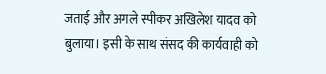जताई और अगले स्पीकर अखिलेश यादव को बुलाया। इसी के साथ संसद की कार्यवाही को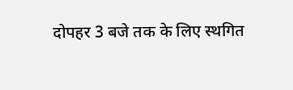दोपहर 3 बजे तक के लिए स्थगित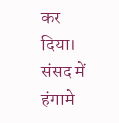कर दिया।
संसद में हंगामे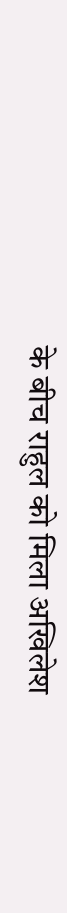के बीच राहुल को मिला अखिलेश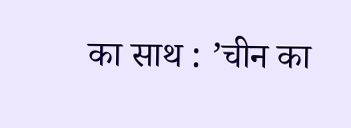का साथ : ’चीन का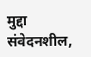मुद्दा संवेदनशील,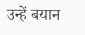उन्हें बयान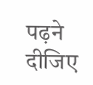पढ़ने दीजिए